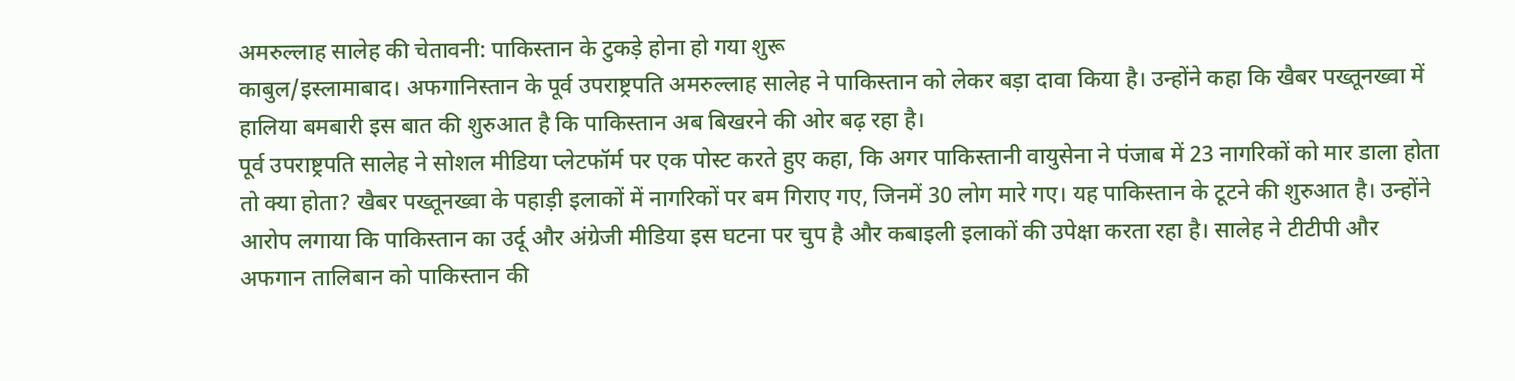अमरुल्लाह सालेह की चेतावनी: पाकिस्तान के टुकड़े होना हो गया शुरू
काबुल/इस्लामाबाद। अफगानिस्तान के पूर्व उपराष्ट्रपति अमरुल्लाह सालेह ने पाकिस्तान को लेकर बड़ा दावा किया है। उन्होंने कहा कि खैबर पख्तूनख्वा में हालिया बमबारी इस बात की शुरुआत है कि पाकिस्तान अब बिखरने की ओर बढ़ रहा है।
पूर्व उपराष्ट्रपति सालेह ने सोशल मीडिया प्लेटफॉर्म पर एक पोस्ट करते हुए कहा, कि अगर पाकिस्तानी वायुसेना ने पंजाब में 23 नागरिकों को मार डाला होता तो क्या होता? खैबर पख्तूनख्वा के पहाड़ी इलाकों में नागरिकों पर बम गिराए गए, जिनमें 30 लोग मारे गए। यह पाकिस्तान के टूटने की शुरुआत है। उन्होंने आरोप लगाया कि पाकिस्तान का उर्दू और अंग्रेजी मीडिया इस घटना पर चुप है और कबाइली इलाकों की उपेक्षा करता रहा है। सालेह ने टीटीपी और अफगान तालिबान को पाकिस्तान की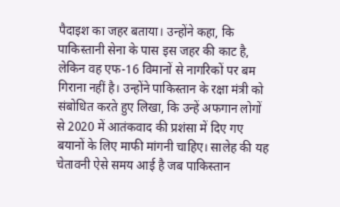पैदाइश का जहर बताया। उन्होंने कहा, कि पाकिस्तानी सेना के पास इस जहर की काट है, लेकिन वह एफ-16 विमानों से नागरिकों पर बम गिराना नहीं है। उन्होंने पाकिस्तान के रक्षा मंत्री को संबोधित करते हुए लिखा, कि उन्हें अफगान लोगों से 2020 में आतंकवाद की प्रशंसा में दिए गए बयानों के लिए माफी मांगनी चाहिए। सालेह की यह चेतावनी ऐसे समय आई है जब पाकिस्तान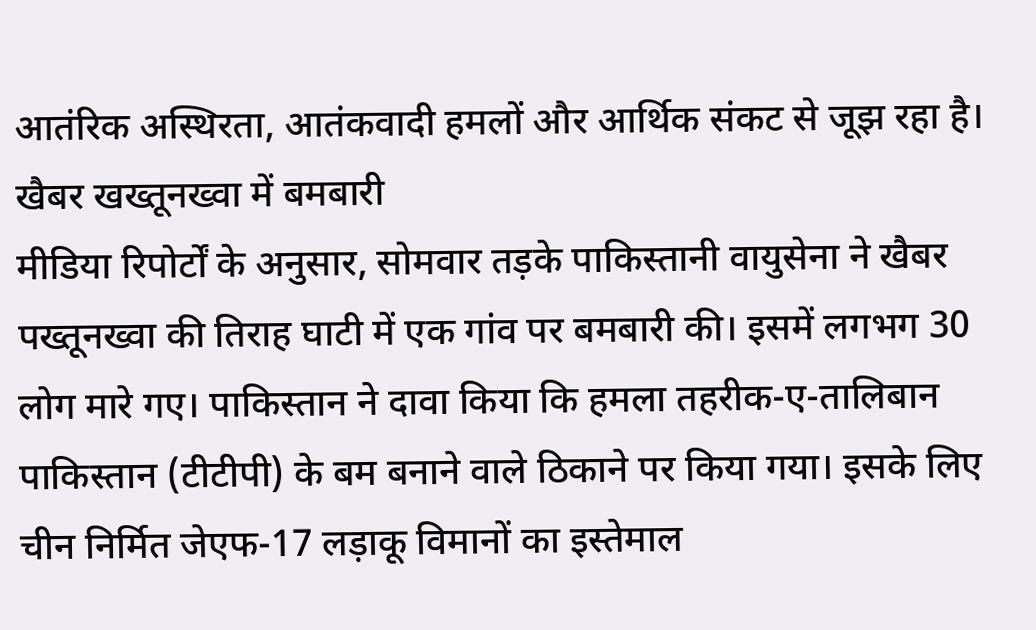आतंरिक अस्थिरता, आतंकवादी हमलों और आर्थिक संकट से जूझ रहा है।
खैबर खख्तूनख्वा में बमबारी
मीडिया रिपोर्टों के अनुसार, सोमवार तड़के पाकिस्तानी वायुसेना ने खैबर पख्तूनख्वा की तिराह घाटी में एक गांव पर बमबारी की। इसमें लगभग 30 लोग मारे गए। पाकिस्तान ने दावा किया कि हमला तहरीक-ए-तालिबान पाकिस्तान (टीटीपी) के बम बनाने वाले ठिकाने पर किया गया। इसके लिए चीन निर्मित जेएफ-17 लड़ाकू विमानों का इस्तेमाल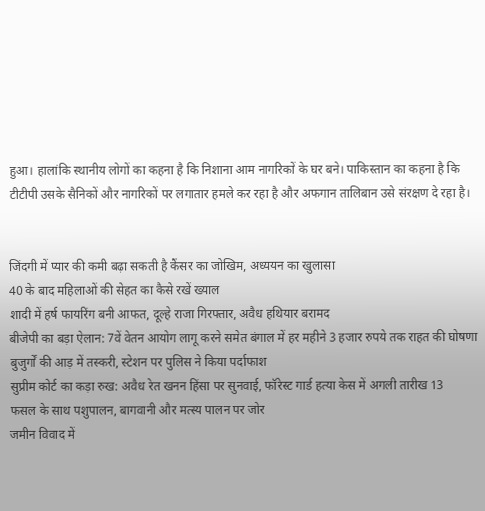हुआ। हालांकि स्थानीय लोगों का कहना है कि निशाना आम नागरिकों के घर बने। पाकिस्तान का कहना है कि टीटीपी उसके सैनिकों और नागरिकों पर लगातार हमले कर रहा है और अफगान तालिबान उसे संरक्षण दे रहा है।


जिंदगी में प्यार की कमी बढ़ा सकती है कैंसर का जोखिम, अध्ययन का खुलासा
40 के बाद महिलाओं की सेहत का कैसे रखें ख्याल
शादी में हर्ष फायरिंग बनी आफत, दूल्हे राजा गिरफ्तार, अवैध हथियार बरामद
बीजेपी का बड़ा ऐलान: 7वें वेतन आयोग लागू करने समेत बंगाल में हर महीने 3 हजार रुपये तक राहत की घोषणा
बुजुर्गों की आड़ में तस्करी, स्टेशन पर पुलिस ने किया पर्दाफाश
सुप्रीम कोर्ट का कड़ा रुख: अवैध रेत खनन हिंसा पर सुनवाई, फॉरेस्ट गार्ड हत्या केस में अगली तारीख 13
फसल के साथ पशुपालन, बागवानी और मत्स्य पालन पर जोर
जमीन विवाद में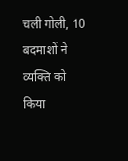चली गोली, 10 बदमाशों ने व्यक्ति को किया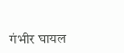गंभीर घायल